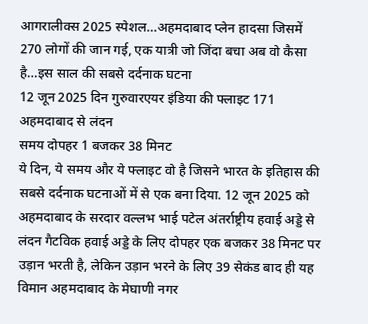आगरालीक्स 2025 स्पेशल…अहमदाबाद प्लेन हादसा जिसमें 270 लोगों की जान गई, एक यात्री जो जिंदा बचा अब वो कैसा है…इस साल की सबसे दर्दनाक घटना
12 जून 2025 दिन गुरुवारएयर इंडिया की फ्लाइट 171
अहमदाबाद से लंदन
समय दोपहर 1 बजकर 38 मिनट
ये दिन, ये समय और ये फ्लाइट वो है जिसने भारत के इतिहास की सबसे दर्दनाक घटनाओं में से एक बना दिया. 12 जून 2025 को अहमदाबाद के सरदार वल्लभ भाई पटेल अंतर्राष्ट्रीय हवाई अड्डे से लंदन गैटविक हवाई अड्डे के लिए दोपहर एक बजकर 38 मिनट पर उड़ान भरती है, लेकिन उड़ान भरने के लिए 39 सेकंड बाद ही यह विमान अहमदाबाद के मेघाणी नगर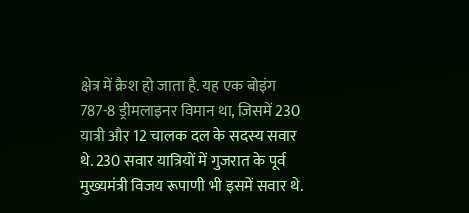क्षेत्र में क्रैश हो जाता है. यह एक बोइंग 787-8 ड्रीमलाइनर विमान था, जिसमें 230 यात्री और 12 चालक दल के सदस्य सवार थे. 230 सवार यात्रियों में गुजरात के पूर्व मुख्यमंत्री विजय रूपाणी भी इसमें सवार थे.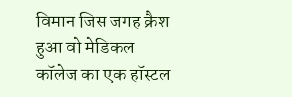विमान जिस जगह क्रैश हुआ वो मेडिकल कॉलेज का एक हॉस्टल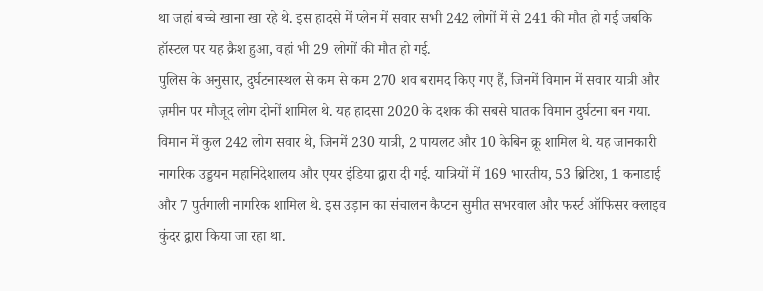था जहां बच्चे खाना खा रहे थे. इस हादसे में प्लेन में सवार सभी 242 लोगों में से 241 की मौत हो गई जबकि हॉस्टल पर यह क्रैश हुआ, वहां भी 29 लोगों की मौत हो गई.
पुलिस के अनुसार, दुर्घटनास्थल से कम से कम 270 शव बरामद किए गए हैं, जिनमें विमान में सवार यात्री और ज़मीन पर मौजूद लोग दोनों शामिल थे. यह हादसा 2020 के दशक की सबसे घातक विमान दुर्घटना बन गया. विमान में कुल 242 लोग सवार थे, जिनमें 230 यात्री, 2 पायलट और 10 केबिन क्रू शामिल थे. यह जानकारी नागरिक उड्डयन महानिदेशालय और एयर इंडिया द्वारा दी गई. यात्रियों में 169 भारतीय, 53 ब्रिटिश, 1 कनाडाई और 7 पुर्तगाली नागरिक शामिल थे. इस उड़ान का संचालन कैप्टन सुमीत सभरवाल और फर्स्ट ऑफिसर क्लाइव कुंदर द्वारा किया जा रहा था.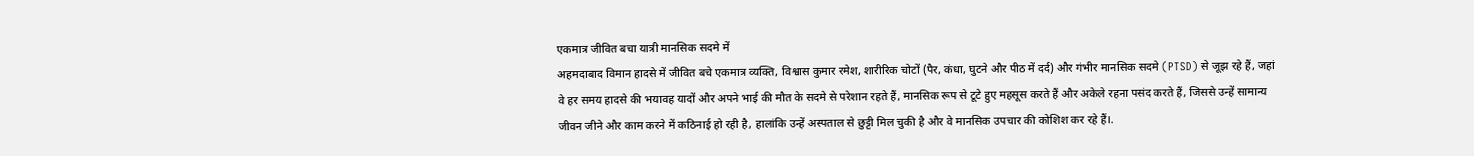एकमात्र जीवित बचा यात्री मानसिक सदमे में
अहमदाबाद विमान हादसे में जीवित बचे एकमात्र व्यक्ति, विश्वास कुमार रमेश, शारीरिक चोटों (पैर, कंधा, घुटने और पीठ में दर्द) और गंभीर मानसिक सदमे (PTSD) से जूझ रहे हैं, जहां वे हर समय हादसे की भयावह यादों और अपने भाई की मौत के सदमे से परेशान रहते हैं, मानसिक रूप से टूटे हुए महसूस करते हैं और अकेले रहना पसंद करते हैं, जिससे उन्हें सामान्य जीवन जीने और काम करने में कठिनाई हो रही है, हालांकि उन्हें अस्पताल से छुट्टी मिल चुकी है और वे मानसिक उपचार की कोशिश कर रहे हैं।.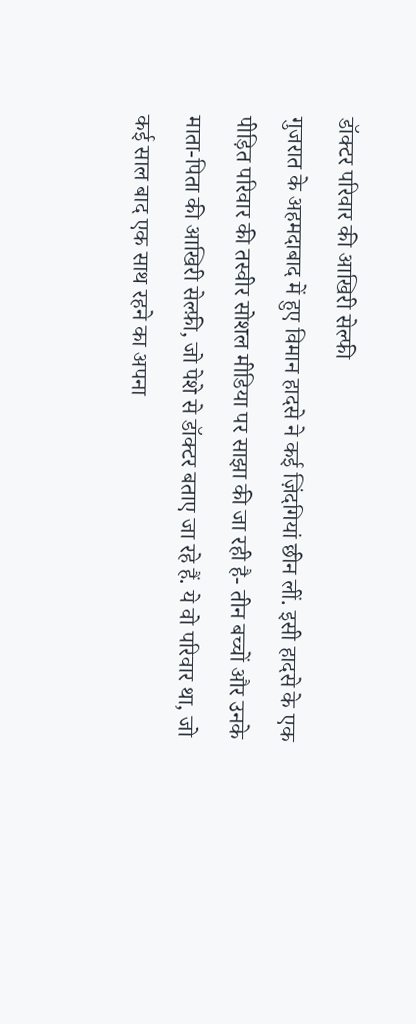डॉक्टर परिवार की आखिरी सेल्फी
गुजरात के अहमदाबाद में हुए विमान हादसे ने कई ज़िंदगियां छीन लीं. इसी हादसे के एक पीड़ित परिवार की तस्वीर सोशल मीडिया पर साझा की जा रही है- तीन बच्चों और उनके माता-पिता की आखिरी सेल्फ़ी, जो पेशे से डॉक्टर बताए जा रहे हैं. ये वो परिवार था, जो कई साल बाद एक साथ रहने का अपना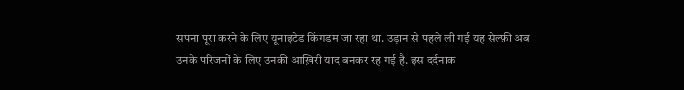सपना पूरा करने के लिए यूनाइटेड किंगडम जा रहा था. उड़ान से पहले ली गई यह सेल्फ़ी अब उनके परिजनों के लिए उनकी आख़िरी याद बनकर रह गई है. इस दर्दनाक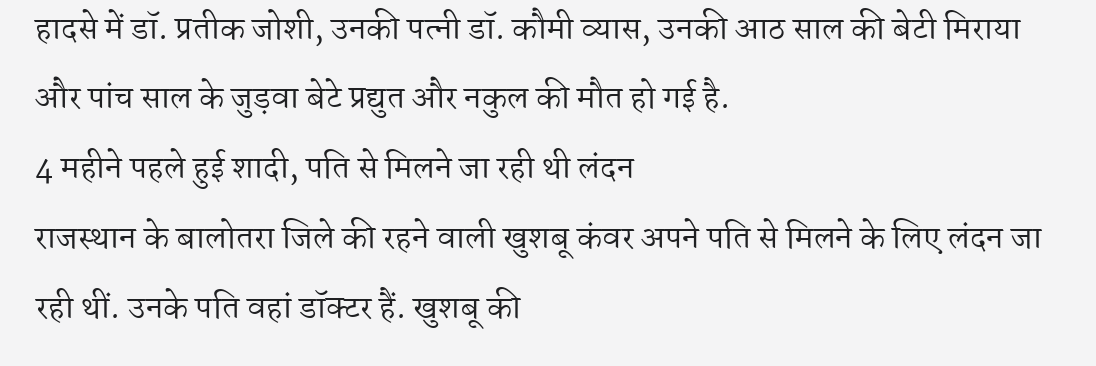हादसे में डॉ. प्रतीक जोशी, उनकी पत्नी डॉ. कौमी व्यास, उनकी आठ साल की बेटी मिराया और पांच साल के जुड़वा बेटे प्रद्युत और नकुल की मौत हो गई है.
4 महीने पहले हुई शादी, पति से मिलने जा रही थी लंदन
राजस्थान के बालोतरा जिले की रहने वाली खुशबू कंवर अपने पति से मिलने के लिए लंदन जा रही थीं. उनके पति वहां डॉक्टर हैं. खुशबू की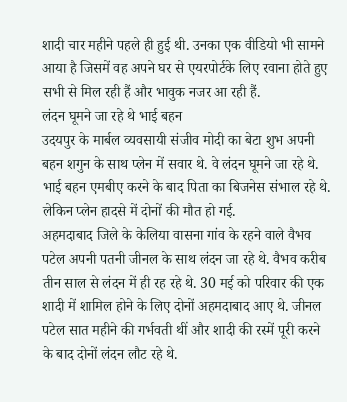शादी चार महीने पहले ही हुई थी. उनका एक वीडियो भी सामने आया है जिसमें वह अपने घर से एयरपोर्टके लिए रवाना होते हुए सभी से मिल रही हैं और भावुक नजर आ रही हैं.
लंदन घूमने जा रहे थे भाई बहन
उदयपुर के मार्बल व्यवसायी संजीव मोदी का बेटा शुभ अपनी बहन शगुन के साथ प्लेन में सवार थे. वे लंदन घूमने जा रहे थे. भाई बहन एमबीए करने के बाद पिता का बिजनेस संभाल रहे थे. लेकिन प्लेन हादसे में दोनों की मौत हो गई.
अहमदाबाद जिले के केलिया वासना गांव के रहने वाले वैभव पटेल अपनी पतनी जीनल के साथ लंदन जा रहे थे. वैभव करीब तीन साल से लंदन में ही रह रहे थे. 30 मई को परिवार की एक शादी में शामिल होने के लिए दोनों अहमदाबाद आए थे. जीनल पटेल सात महीने की गर्भवती थीं और शादी की रस्में पूरी करने के बाद दोनों लंदन लौट रहे थे.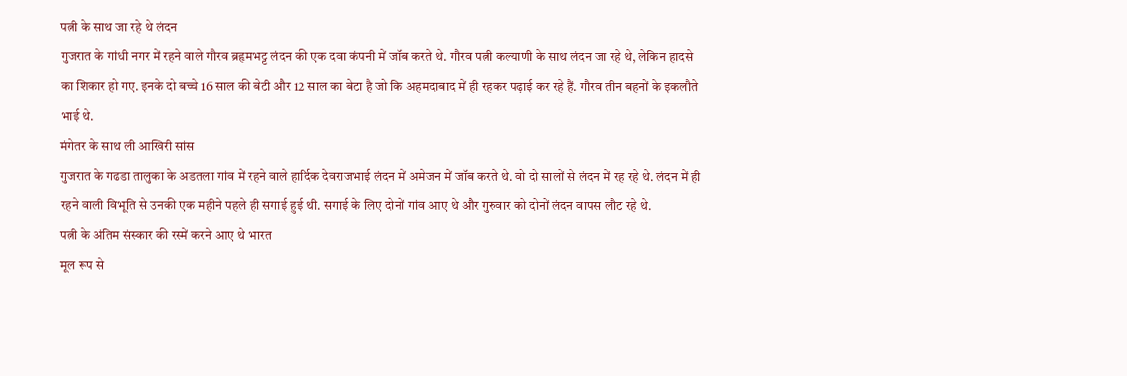पत्नी के साथ जा रहे थे लंदन
गुजरात के गांधी नगर में रहने वाले गौरव ब्रहृमभट्ट लंदन की एक दवा कंपनी में जॉब करते थे. गौरव पत्नी कल्याणी के साथ लंदन जा रहे थे, लेकिन हादसे का शिकार हो गए. इनके दो बच्चे 16 साल की बेटी और 12 साल का बेटा है जो कि अहमदाबाद में ही रहकर पढ़ाई कर रहे हैं. गौरव तीन बहनों के इकलौते भाई थे.
मंगेतर के साथ ली आखिरी सांस
गुजरात के गढडा तालुका के अडतला गांव में रहने वाले हार्दिक देवराजभाई लंदन में अमेजन में जॉब करते थे. वो दो सालों से लंदन में रह रहे थे. लंदन में ही रहने वाली विभूति से उनकी एक महीने पहले ही सगाई हुई थी. सगाई के लिए दोनों गांव आए थे और गुरुवार को दोनों लंदन वापस लौट रहे थे.
पत्नी के अंतिम संस्कार की रस्में करने आए थे भारत
मूल रूप से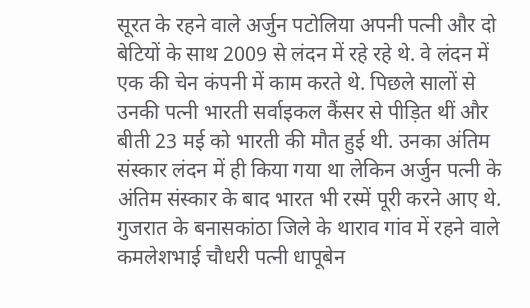सूरत के रहने वाले अर्जुन पटोलिया अपनी पत्नी और दो बेटियों के साथ 2009 से लंदन में रहे रहे थे. वे लंदन में एक की चेन कंपनी में काम करते थे. पिछले सालों से उनकी पत्नी भारती सर्वाइकल कैंसर से पीड़ित थीं और बीती 23 मई को भारती की मौत हुई थी. उनका अंतिम संस्कार लंदन में ही किया गया था लेकिन अर्जुन पत्नी के अंतिम संस्कार के बाद भारत भी रस्में पूरी करने आए थे.
गुजरात के बनासकांठा जिले के थाराव गांव में रहने वाले कमलेशभाई चौधरी पत्नी धापूबेन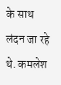के साथ लंदन जा रहे थे. कमलेश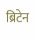ब्रिटेन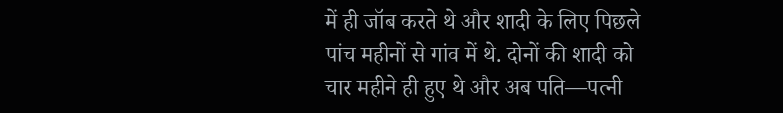में ही जॉब करते थे और शादी के लिए पिछले पांच महीनों से गांव में थे. दोनों की शादी को चार महीने ही हुए थे और अब पति—पत्नी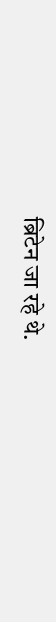ब्रिटेन जा रहे थे.